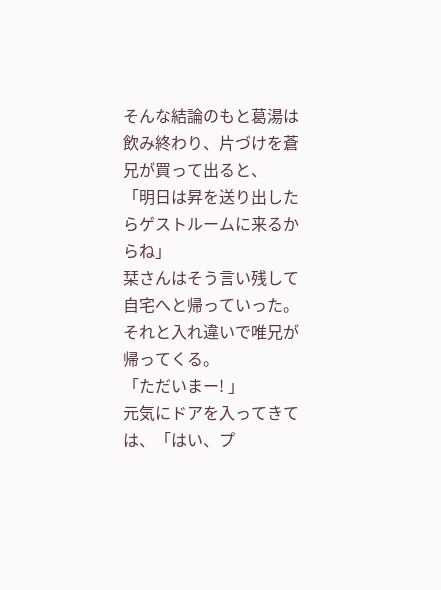そんな結論のもと葛湯は飲み終わり、片づけを蒼兄が買って出ると、
「明日は昇を送り出したらゲストルームに来るからね」
栞さんはそう言い残して自宅へと帰っていった。
それと入れ違いで唯兄が帰ってくる。
「ただいまー! 」
元気にドアを入ってきては、「はい、プ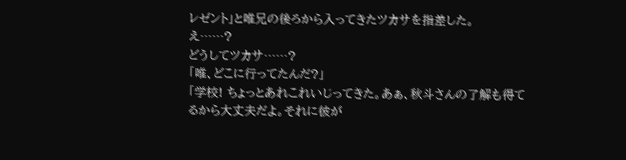レゼント」と唯兄の後ろから入ってきたツカサを指差した。
え……?
どうしてツカサ……?
「唯、どこに行ってたんだ?」
「学校! ちょっとあれこれいじってきた。あぁ、秋斗さんの了解も得てるから大丈夫だよ。それに彼が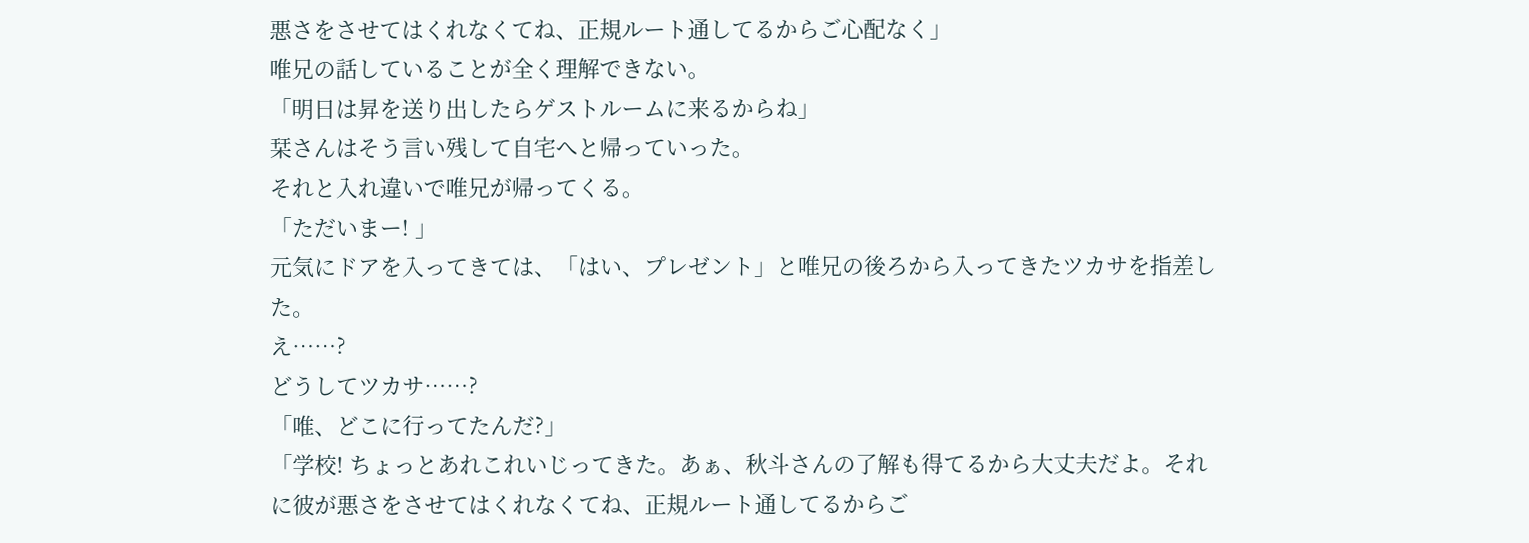悪さをさせてはくれなくてね、正規ルート通してるからご心配なく」
唯兄の話していることが全く理解できない。
「明日は昇を送り出したらゲストルームに来るからね」
栞さんはそう言い残して自宅へと帰っていった。
それと入れ違いで唯兄が帰ってくる。
「ただいまー! 」
元気にドアを入ってきては、「はい、プレゼント」と唯兄の後ろから入ってきたツカサを指差した。
え……?
どうしてツカサ……?
「唯、どこに行ってたんだ?」
「学校! ちょっとあれこれいじってきた。あぁ、秋斗さんの了解も得てるから大丈夫だよ。それに彼が悪さをさせてはくれなくてね、正規ルート通してるからご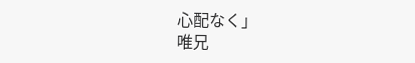心配なく」
唯兄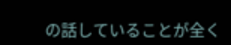の話していることが全く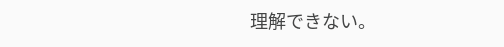理解できない。